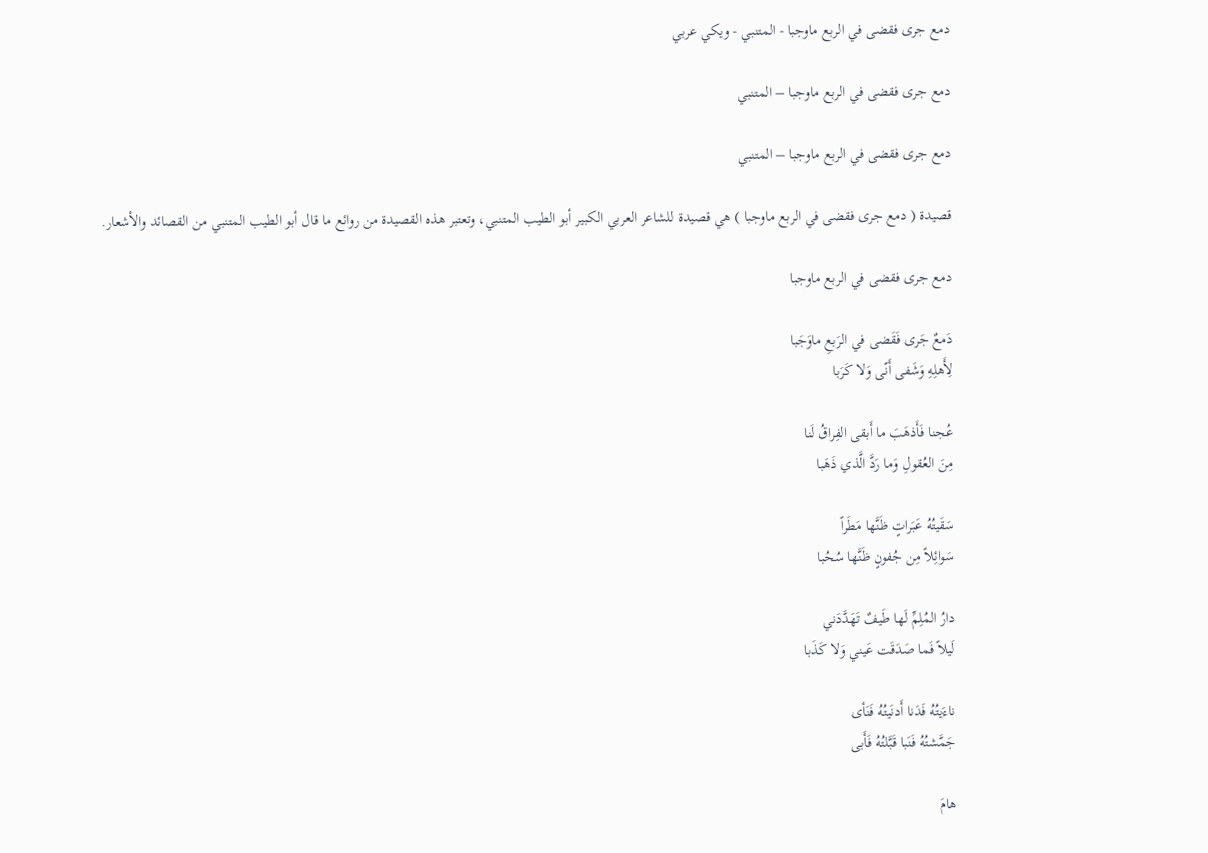دمع جرى فقضى في الربع ماوجبا - المتنبي - ويكي عربي

دمع جرى فقضى في الربع ماوجبا – المتنبي

دمع جرى فقضى في الربع ماوجبا – المتنبي

قصيدة ( دمع جرى فقضى في الربع ماوجبا ) هي قصيدة للشاعر العربي الكبير أبو الطيب المتنبي، وتعتبر هذه القصيدة من روائع ما قال أبو الطيب المتنبي من القصائد والأشعار.

دمع جرى فقضى في الربع ماوجبا

دَمعٌ جَرى فَقَضى في الرَبعِ ماوَجَبا
لِأَهلِهِ وَشَفى أَنّى وَلا كَرَبا

عُجنا فَأَذهَبَ ما أَبقى الفِراقُ لَنا
مِنَ العُقولِ وَما رَدَّ الَّذي ذَهَبا

سَقَيتُهُ عَبَراتٍ ظَنَّها مَطَراً
سَوائِلاً مِن جُفونٍ ظَنَّها سُحُبا

دارُ المُلِمِّ لَها طَيفٌ تَهَدَّدَني
لَيلاً فَما صَدَقَت عَيني وَلا كَذَبا

ناءَيتُهُ فَدَنا أَدنَيتُهُ فَنَأى
جَمَّشتُهُ فَنَبا قَبَّلتُهُ فَأَبى

هامَ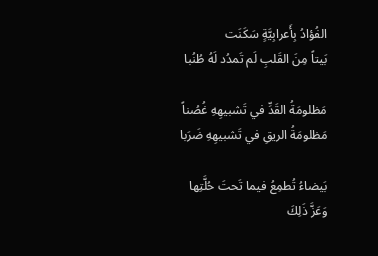الفُؤادُ بِأَعرابِيَّةٍ سَكَنَت
بَيتاً مِنَ القَلبِ لَم تَمدُد لَهُ طُنُبا

مَظلومَةُ القَدِّ في تَشبيهِهِ غُصُناً
مَظلومَةُ الريقِ في تَشبيهِهِ ضَرَبا

بَيضاءُ تُطمِعُ فيما تَحتَ حُلَّتِها
وَعَزَّ ذَلِكَ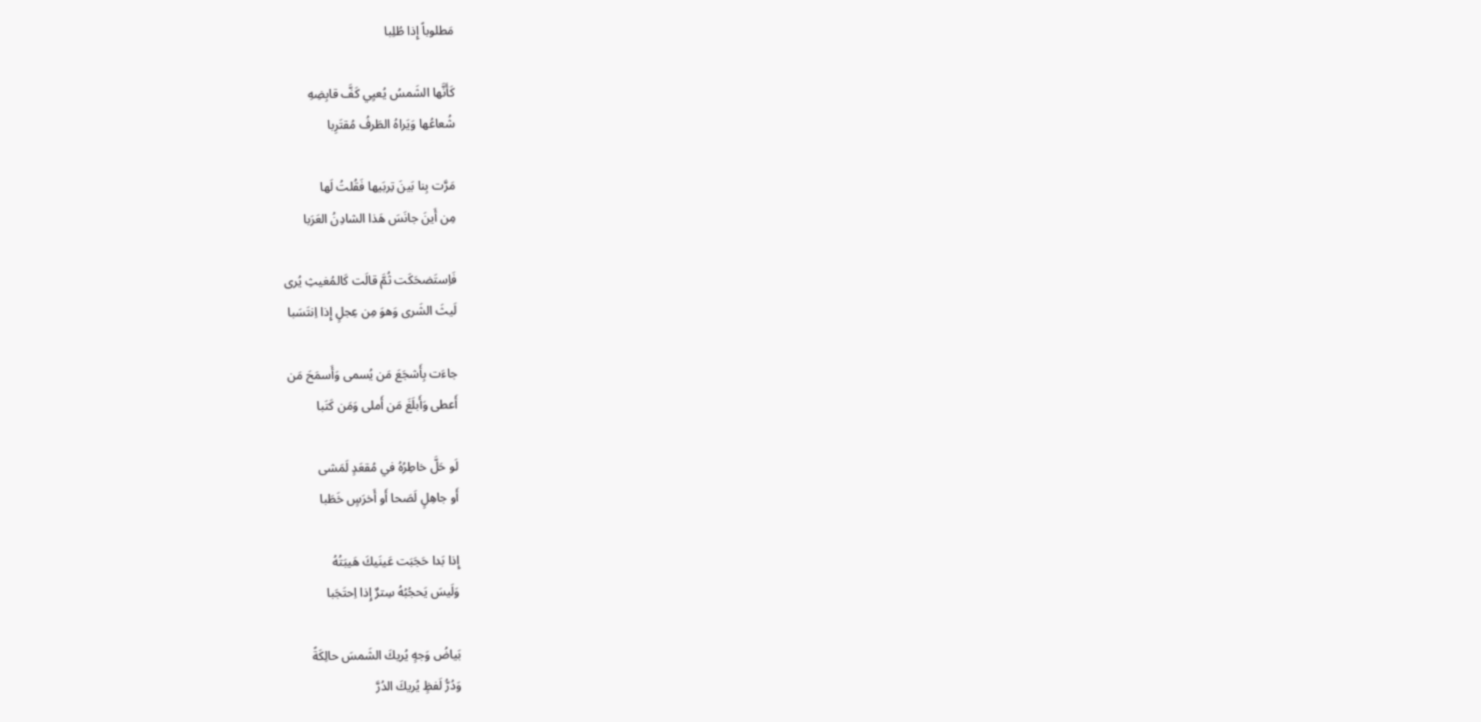مَطلوباً إِذا طُلِبا

كَأَنَّها الشَمسُ يُعيِي كَفَّ قابِضِهِ
شُعاعُها وَيَراهُ الطَرفُ مُقتَرِبا

مَرَّت بِنا بَينَ تِربَيها فَقُلتُ لَها
مِن أَينَ جانَسَ هَذا الشادِنُ العَرَبا

فَاِستَضحَكَت ثُمَّ قالَت كَالمُغيثِ يُرى
لَيثَ الشَرى وَهوَ مِن عِجلٍ إِذا اِنتَسَبا

جاءَت بِأَشجَعَ مَن يُسمى وَأَسمَحَ مَن
أَعطى وَأَبلَغَ مَن أَملى وَمَن كَتَبا

لَو حَلَّ خاطِرُهُ في مُقعَدٍ لَمَشى
أَو جاهِلٍ لَصَحا أَو أَخرَسٍ خَطَبا

إِذا بَدا حَجَبَت عَينَيكَ هَيبَتُهُ
وَلَيسَ يَحجُبُهُ سِترٌ إِذا اِحتَجَبا

بَياضُ وَجهٍ يُريكَ الشَمسَ حالِكَةً
وَدُرُّ لَفظٍ يُريكَ الدُرَّ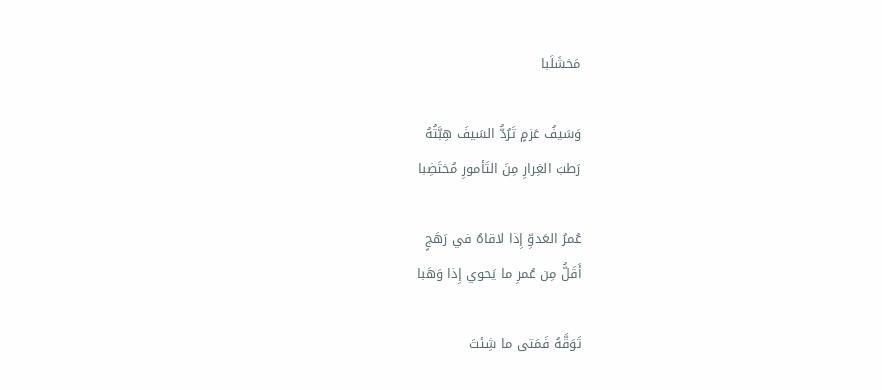مَخشَلَبا

وَسَيفُ عَزمٍ تَرُدُّ السَيفَ هِبَّتُهُ
رَطبَ الغِرارِ مِنَ التَأمورِ مُختَضِبا

عُمرُ العَدوِّ إِذا لاقاهُ في رَهَجٍ
أَقَلُّ مِن عُمرِ ما يَحوي إِذا وَهَبا

تَوَقَّهُ فَمَتى ما شِئتَ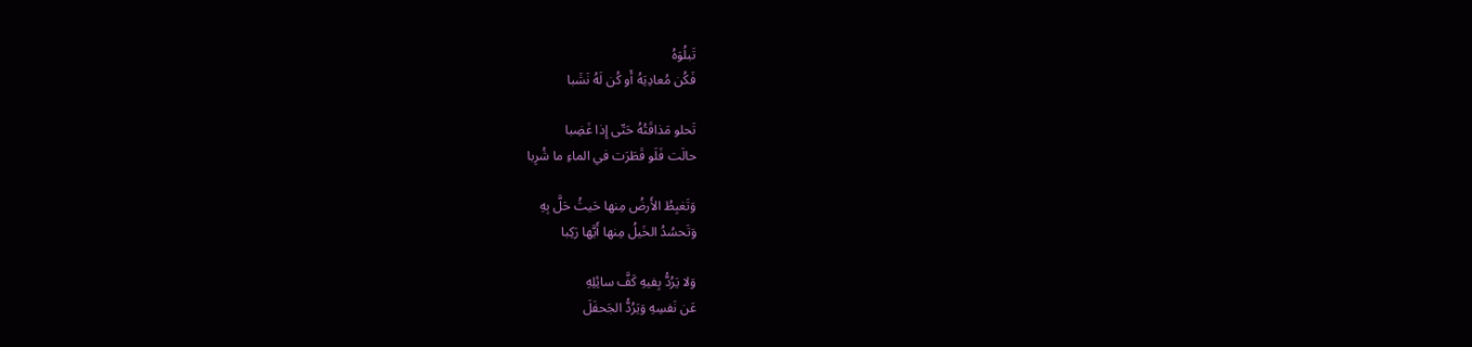تَبلُوَهُ
فَكُن مُعادِيَهُ أَو كُن لَهُ نَشَبا

تَحلو مَذاقَتُهُ حَتّى إِذا غَضِبا
حالَت فَلَو قَطَرَت في الماءِ ما شُرِبا

وَتَغبِطُ الأَرضُ مِنها حَيثُ حَلَّ بِهِ
وَتَحسُدُ الخَيلُ مِنها أَيَّها رَكِبا

وَلا يَرُدُّ بِفيهِ كَفَّ سائِلِهِ
عَن نَفسِهِ وَيَرُدُّ الجَحفَلَ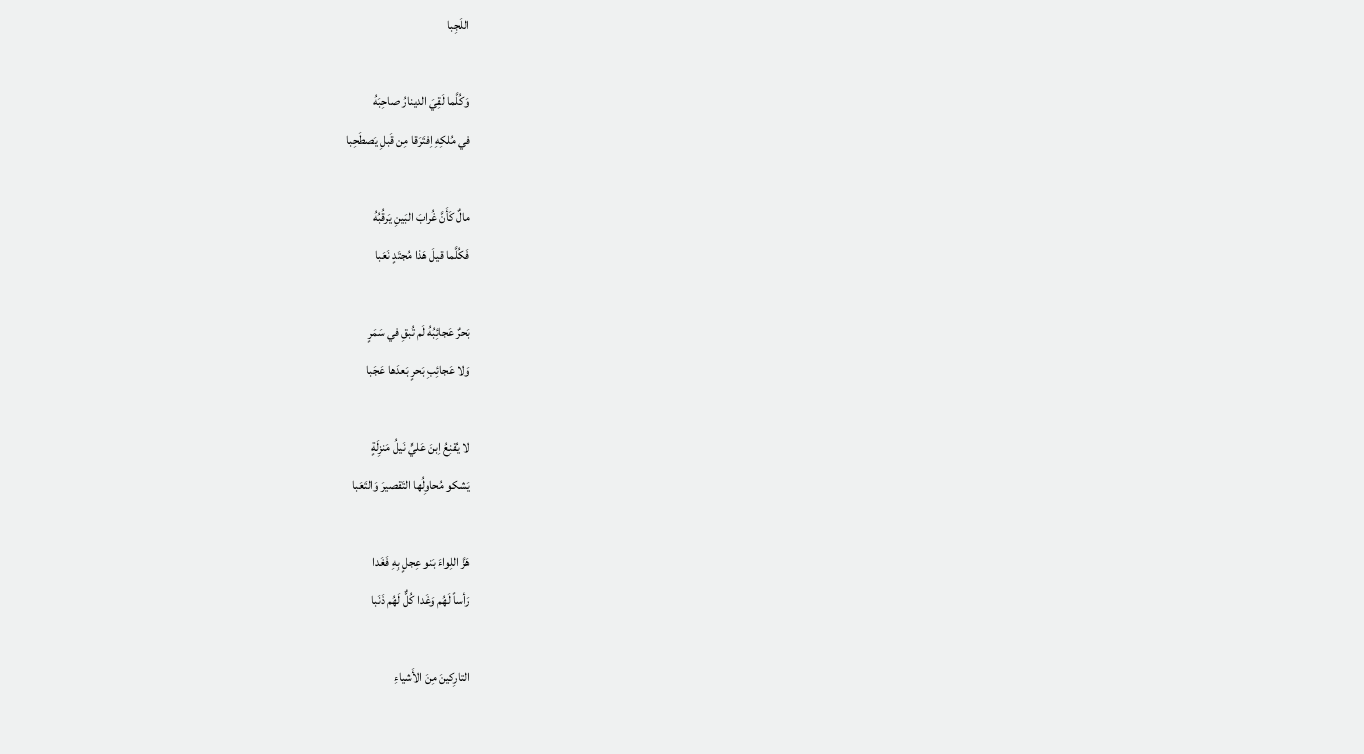اللَجِبا

وَكُلَّما لَقِيَ الدينارُ صاحِبَهُ
في مُلكِهِ اِفتَرَقا مِن قَبلِ يَصطَحِبا

مالٌ كَأَنَّ غُرابَ البَينِ يَرقُبُهُ
فَكُلَّما قيلَ هَذا مُجتَدٍ نَعَبا

بَحرٌ عَجائِبُهُ لَم تُبقِ في سَمَرٍ
وَلا عَجائِبِ بَحرٍ بَعدَها عَجَبا

لا يُقنِعُ اِبنَ عَليٍّ نَيلُ مَنزِلَةٍ
يَشكو مُحاوِلُها التَقصيرَ وَالتَعَبا

هَزَّ اللِواءَ بَنو عِجلٍ بِهِ فَغَدا
رَأساً لَهُم وَغَدا كُلٌّ لَهُم ذَنَبا

التارِكينَ مِنَ الأَشياءِ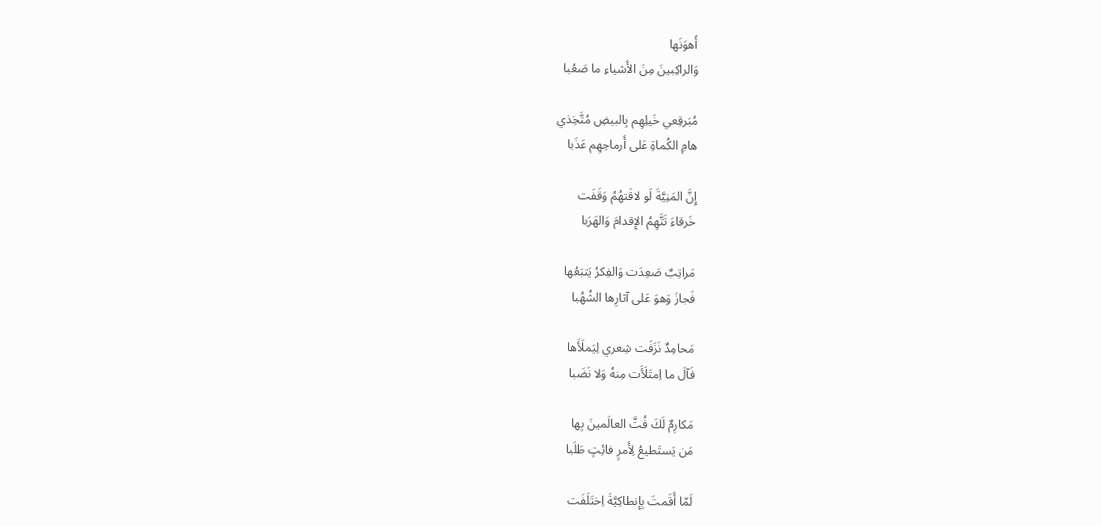أَهوَنَها
وَالراكِبينَ مِنَ الأَشياءِ ما صَعُبا

مُبَرقِعي خَيلِهِم بِالبيضِ مُتَّخِذي
هامِ الكُماةِ عَلى أَرماحِهِم عَذَبا

إِنَّ المَنِيَّةَ لَو لاقَتهُمُ وَقَفَت
خَرقاءَ تَتَّهِمُ الإِقدامَ وَالهَرَبا

مَراتِبٌ صَعِدَت وَالفِكرُ يَتبَعُها
فَجازَ وَهوَ عَلى آثارِها الشُهُبا

مَحامِدٌ نَزَفَت شِعري لِيَملَأَها
فَآلَ ما اِمتَلَأَت مِنهُ وَلا نَضَبا

مَكارِمٌ لَكَ فُتَّ العالَمينَ بِها
مَن يَستَطيعُ لِأَمرٍ فائِتٍ طَلَبا

لَمّا أَقَمتَ بِإِنطاكِيَّةَ اِختَلَفَت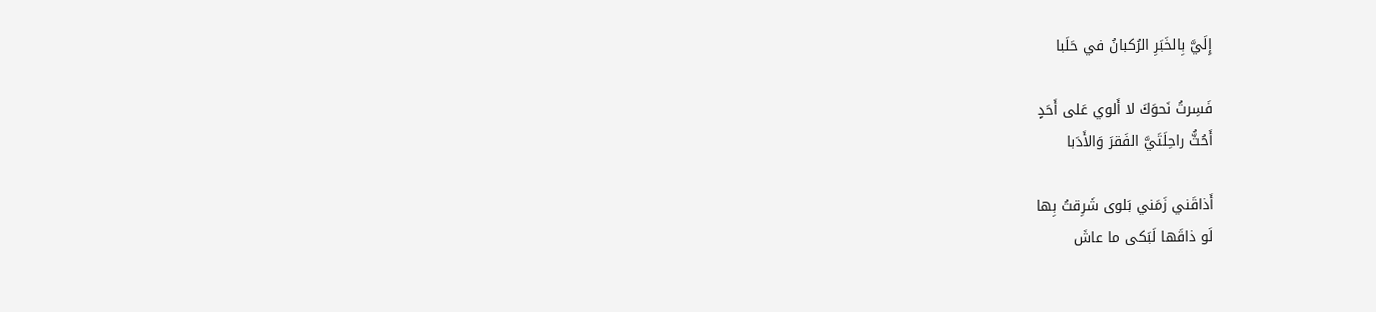إِلَيَّ بِالخَبَرِ الرُكبانُ في حَلَبا

فَسِرتُ نَحوَكَ لا أَلوي عَلى أَحَدٍ
أَحُثُّ راحِلَتَيَّ الفَقرَ وَالأَدَبا

أَذاقَني زَمَني بَلوى شَرِقتُ بِها
لَو ذاقَها لَبَكى ما عاشَ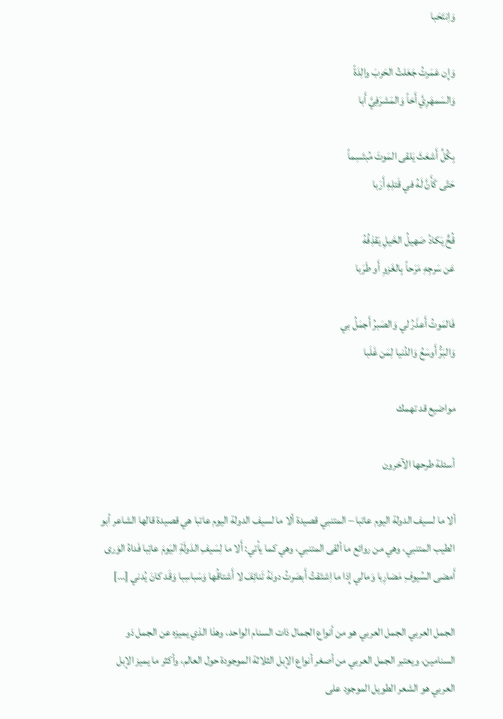وَاِنتَحَبا

وَإِن عَمَرتُ جَعَلتُ الحَربَ والِدَةً
وَالسَمهَرِيَّ أَخاً وَالمَشرَفِيَّ أَبا

بِكُلِّ أَشعَثَ يَلقى المَوتَ مُبتَسِماً
حَتّى كَأَنَّ لَهُ في قَتلِهِ أَرَبا

قُحٍّ يَكادُ صَهيلُ الخَيلِ يَقذِفُهُ
عَن سَرجِهِ مَرَحاً بِالغَزوِ أَو طَرَبا

فَالمَوتُ أَعذَرُ لي وَالصَبرُ أَجمَلُ بي
وَالبَرُّ أَوسَعُ وَالدُنيا لِمَن غَلَبا

مواضيع قد تهمك

أسئلة طرحها الآخرون

ألا ما لسيف الدولة اليوم عاتبا – المتنبي قصيدة ألا ما لسيف الدولة اليوم عاتبا هي قصيدة قالها الشاعر أبو الطيب المتنبي، وهي من روائع ما ألقى المتنبي، وهي كما يأتي: أَلا ما لِسَيفِ الدَولَةِ اليَومَ عاتِبا فَداهُ الوَرى أَمضى السُيوفِ مَضارِبا وَمالي إِذا ما اِشتَقتُ أَبصَرتُ دونَهُ تَنائِفَ لا أَشتاقُها وَسَباسِبا وَقَد كانَ يُدني […]

الجمل العربي الجمل العربي هو من أنواع الجمال ذات السنام الواحد، وهذا الذي يميزه عن الجمل ذو السنامين، ويعتبر الجمل العربي من أصغر أنواع الإبل الثلاثة الموجودة حول العالم، وأكثر ما يميز الإبل العربي هو الشعر الطويل الموجود على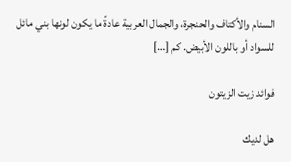السنام والأكتاف والحنجرة، والجمال العربية عادةً ما يكون لونها بني مائل للسواد أو باللون الأبيض. كم […]

فوائد زيت الزيتون

هل لديك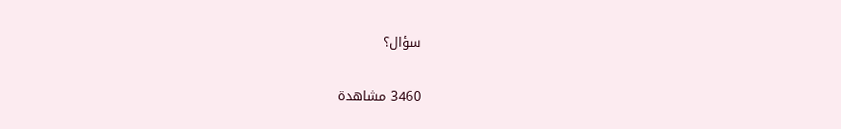سؤال؟

3460 مشاهدة